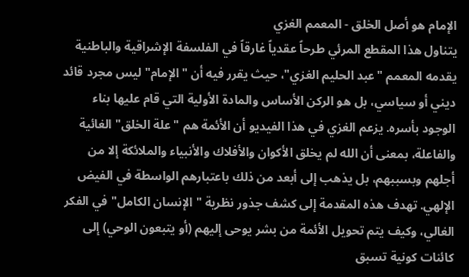الإمام هو أصل الخلق - المعمم الغزي
يتناول هذا المقطع المرئي طرحاً عقدياً غارقاً في الفلسفة الإشراقية والباطنية يقدمه المعمم "عبد الحليم الغزي"، حيث يقرر فيه أن "الإمام" ليس مجرد قائد ديني أو سياسي، بل هو الركن الأساس والمادة الأولية التي قام عليها بناء الوجود بأسره. يزعم الغزي في هذا الفيديو أن الأئمة هم "علة الخلق" الغائية والفاعلة، بمعنى أن الله لم يخلق الأكوان والأفلاك والأنبياء والملائكة إلا من أجلهم وبسببهم، بل يذهب إلى أبعد من ذلك باعتبارهم الواسطة في الفيض الإلهي. تهدف هذه المقدمة إلى كشف جذور نظرية "الإنسان الكامل" في الفكر الغالي، وكيف يتم تحويل الأئمة من بشر يوحى إليهم (أو يتبعون الوحي) إلى كائنات كونية تسبق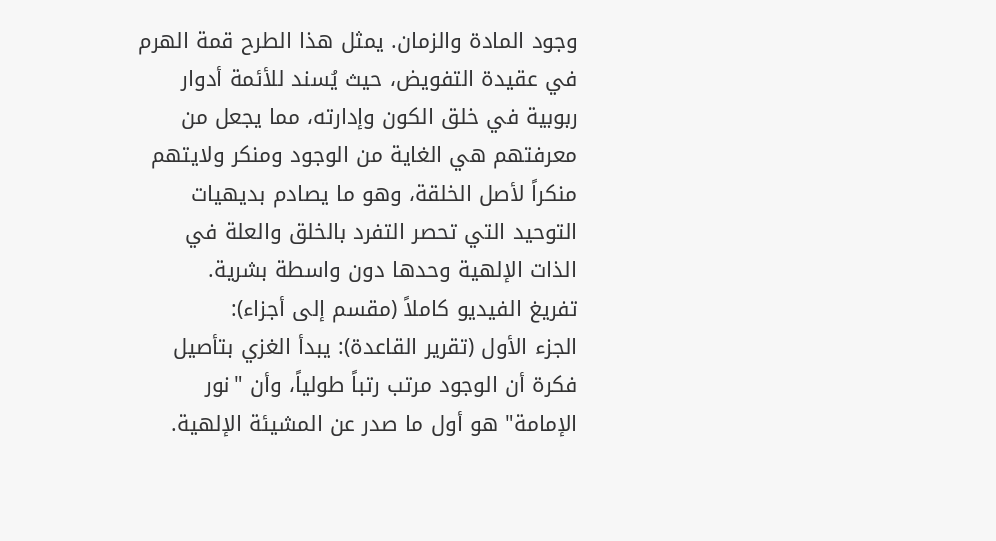وجود المادة والزمان. يمثل هذا الطرح قمة الهرم في عقيدة التفويض، حيث يُسند للأئمة أدوار ربوبية في خلق الكون وإدارته، مما يجعل من معرفتهم هي الغاية من الوجود ومنكر ولايتهم منكراً لأصل الخلقة، وهو ما يصادم بديهيات التوحيد التي تحصر التفرد بالخلق والعلة في الذات الإلهية وحدها دون واسطة بشرية.
تفريغ الفيديو كاملاً (مقسم إلى أجزاء):
الجزء الأول (تقرير القاعدة): يبدأ الغزي بتأصيل فكرة أن الوجود مرتب رتباً طولياً، وأن "نور الإمامة" هو أول ما صدر عن المشيئة الإلهية.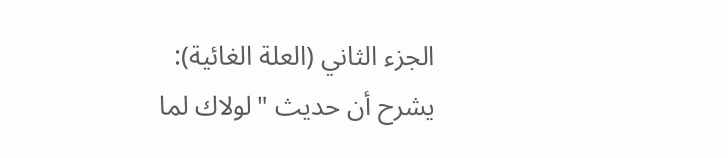الجزء الثاني (العلة الغائية): يشرح أن حديث "لولاك لما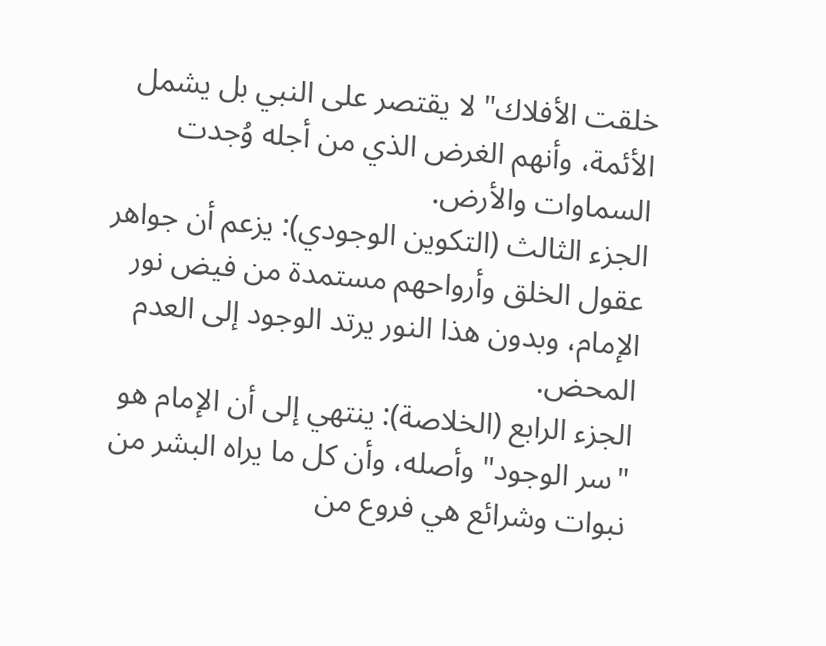خلقت الأفلاك" لا يقتصر على النبي بل يشمل الأئمة، وأنهم الغرض الذي من أجله وُجدت السماوات والأرض.
الجزء الثالث (التكوين الوجودي): يزعم أن جواهر عقول الخلق وأرواحهم مستمدة من فيض نور الإمام، وبدون هذا النور يرتد الوجود إلى العدم المحض.
الجزء الرابع (الخلاصة): ينتهي إلى أن الإمام هو "سر الوجود" وأصله، وأن كل ما يراه البشر من نبوات وشرائع هي فروع من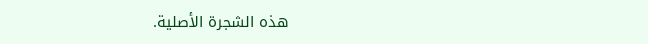هذه الشجرة الأصلية.